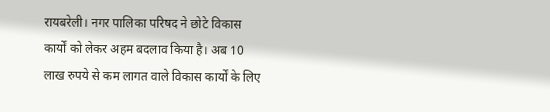रायबरेली। नगर पालिका परिषद ने छोटे विकास कार्यों को लेकर अहम बदलाव किया है। अब 10 लाख रुपये से कम लागत वाले विकास कार्यों के लिए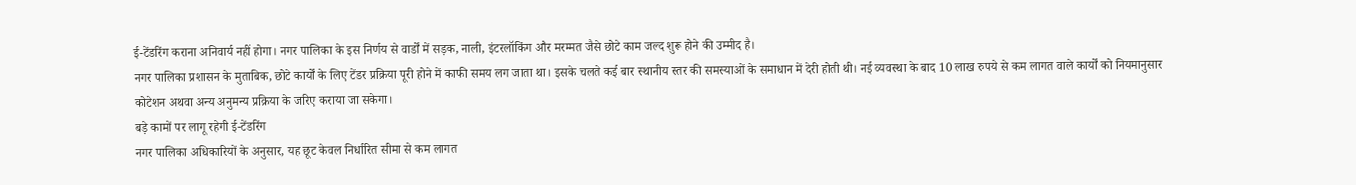ई-टेंडरिंग कराना अनिवार्य नहीं होगा। नगर पालिका के इस निर्णय से वार्डों में सड़क, नाली, इंटरलॉकिंग और मरम्मत जैसे छोटे काम जल्द शुरू होने की उम्मीद है।
नगर पालिका प्रशासन के मुताबिक, छोटे कार्यों के लिए टेंडर प्रक्रिया पूरी होने में काफी समय लग जाता था। इसके चलते कई बार स्थानीय स्तर की समस्याओं के समाधान में देरी होती थी। नई व्यवस्था के बाद 10 लाख रुपये से कम लागत वाले कार्यों को नियमानुसार कोटेशन अथवा अन्य अनुमन्य प्रक्रिया के जरिए कराया जा सकेगा।
बड़े कामों पर लागू रहेगी ई-टेंडरिंग
नगर पालिका अधिकारियों के अनुसार, यह छूट केवल निर्धारित सीमा से कम लागत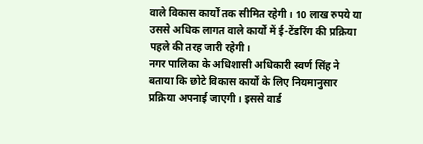वाले विकास कार्यों तक सीमित रहेगी। 10 लाख रुपये या उससे अधिक लागत वाले कार्यों में ई-टेंडरिंग की प्रक्रिया पहले की तरह जारी रहेगी।
नगर पालिका के अधिशासी अधिकारी स्वर्ण सिंह ने बताया कि छोटे विकास कार्यों के लिए नियमानुसार प्रक्रिया अपनाई जाएगी। इससे वार्ड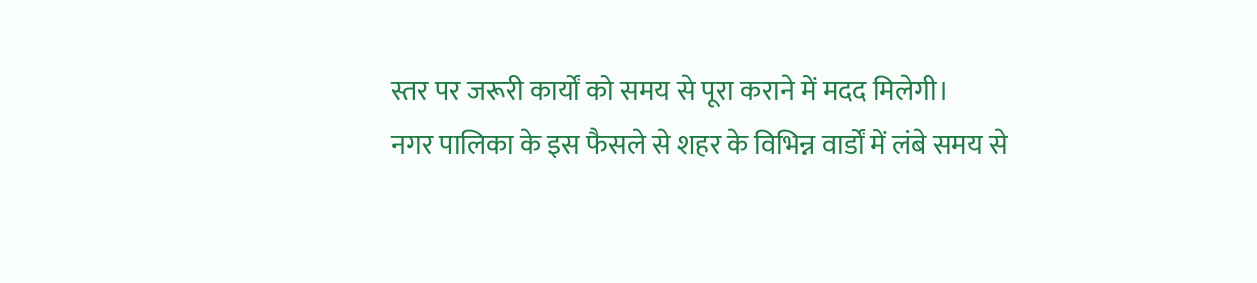स्तर पर जरूरी कार्यों को समय से पूरा कराने में मदद मिलेगी।
नगर पालिका के इस फैसले से शहर के विभिन्न वार्डों में लंबे समय से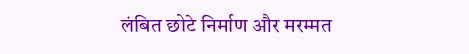लंबित छोटे निर्माण और मरम्मत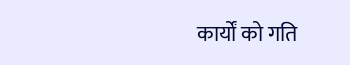कार्यों को गति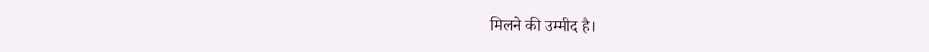मिलने की उम्मीद है।